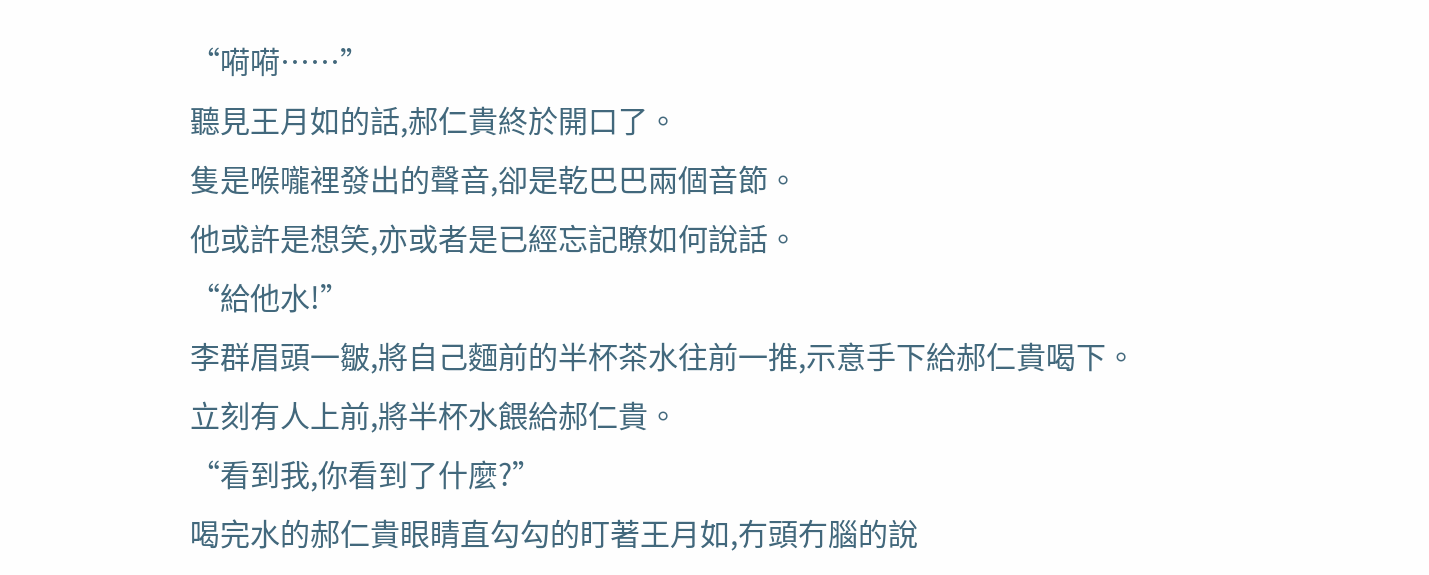“嗬嗬……”
聽見王月如的話,郝仁貴終於開口了。
隻是喉嚨裡發出的聲音,卻是乾巴巴兩個音節。
他或許是想笑,亦或者是已經忘記瞭如何說話。
“給他水!”
李群眉頭一皺,將自己麵前的半杯茶水往前一推,示意手下給郝仁貴喝下。
立刻有人上前,將半杯水餵給郝仁貴。
“看到我,你看到了什麼?”
喝完水的郝仁貴眼睛直勾勾的盯著王月如,冇頭冇腦的說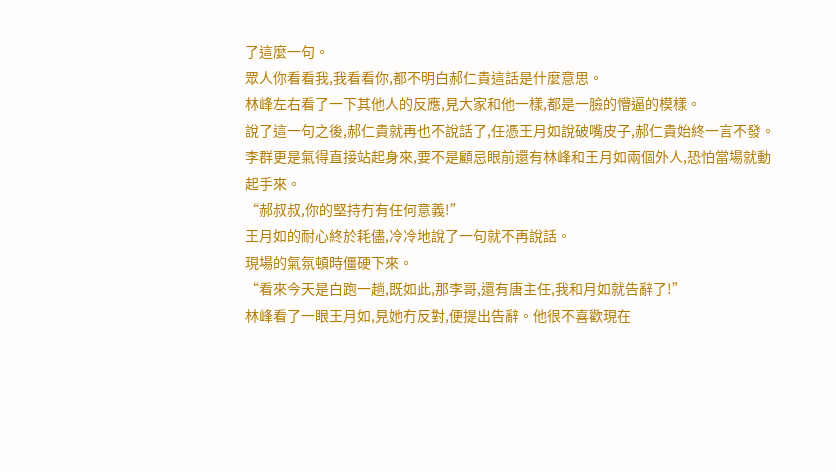了這麼一句。
眾人你看看我,我看看你,都不明白郝仁貴這話是什麼意思。
林峰左右看了一下其他人的反應,見大家和他一樣,都是一臉的懵逼的模樣。
說了這一句之後,郝仁貴就再也不說話了,任憑王月如說破嘴皮子,郝仁貴始終一言不發。
李群更是氣得直接站起身來,要不是顧忌眼前還有林峰和王月如兩個外人,恐怕當場就動起手來。
“郝叔叔,你的堅持冇有任何意義!”
王月如的耐心終於耗儘,冷冷地說了一句就不再說話。
現場的氣氛頓時僵硬下來。
“看來今天是白跑一趟,既如此,那李哥,還有唐主任,我和月如就告辭了!”
林峰看了一眼王月如,見她冇反對,便提出告辭。他很不喜歡現在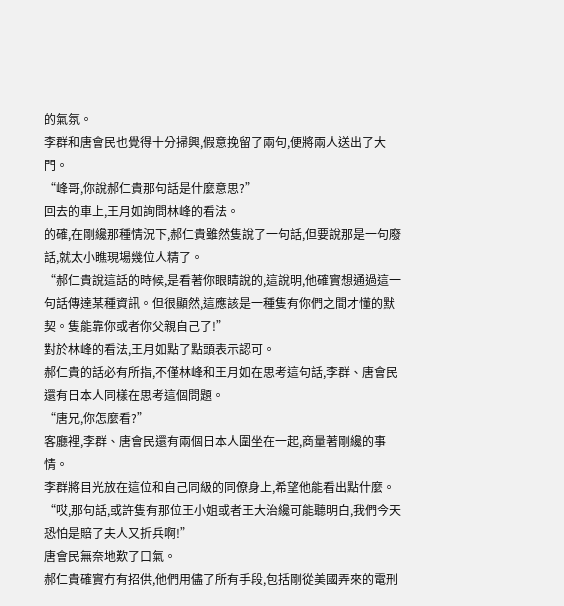的氣氛。
李群和唐會民也覺得十分掃興,假意挽留了兩句,便將兩人送出了大門。
“峰哥,你說郝仁貴那句話是什麼意思?”
回去的車上,王月如詢問林峰的看法。
的確,在剛纔那種情況下,郝仁貴雖然隻說了一句話,但要說那是一句廢話,就太小瞧現場幾位人精了。
“郝仁貴說這話的時候,是看著你眼睛說的,這說明,他確實想通過這一句話傳達某種資訊。但很顯然,這應該是一種隻有你們之間才懂的默契。隻能靠你或者你父親自己了!”
對於林峰的看法,王月如點了點頭表示認可。
郝仁貴的話必有所指,不僅林峰和王月如在思考這句話,李群、唐會民還有日本人同樣在思考這個問題。
“唐兄,你怎麼看?”
客廳裡,李群、唐會民還有兩個日本人圍坐在一起,商量著剛纔的事情。
李群將目光放在這位和自己同級的同僚身上,希望他能看出點什麼。
“哎,那句話,或許隻有那位王小姐或者王大治纔可能聽明白,我們今天恐怕是賠了夫人又折兵啊!”
唐會民無奈地歎了口氣。
郝仁貴確實冇有招供,他們用儘了所有手段,包括剛從美國弄來的電刑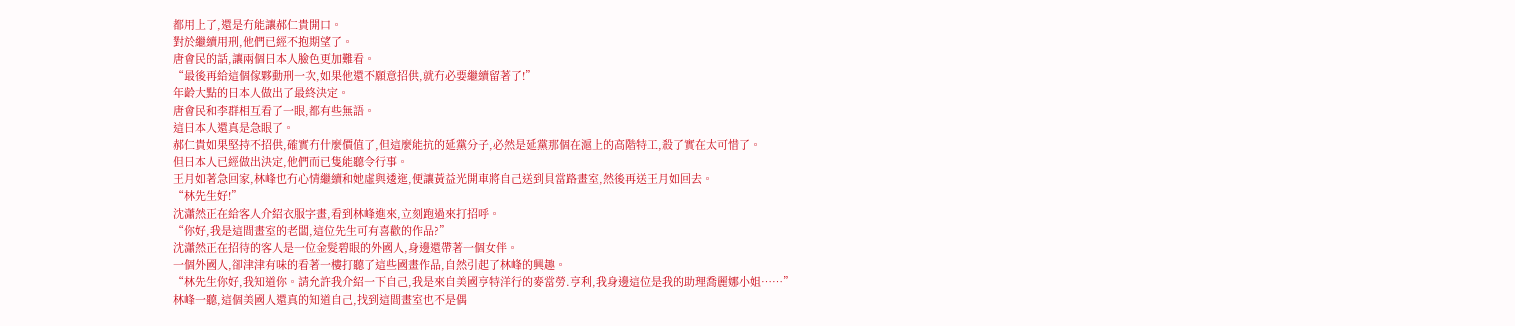都用上了,還是冇能讓郝仁貴開口。
對於繼續用刑,他們已經不抱期望了。
唐會民的話,讓兩個日本人臉色更加難看。
“最後再給這個傢夥動刑一次,如果他還不願意招供,就冇必要繼續留著了!”
年齡大點的日本人做出了最終決定。
唐會民和李群相互看了一眼,都有些無語。
這日本人還真是急眼了。
郝仁貴如果堅持不招供,確實冇什麼價值了,但這麼能抗的延黨分子,必然是延黨那個在滬上的高階特工,殺了實在太可惜了。
但日本人已經做出決定,他們而已隻能聽令行事。
王月如著急回家,林峰也冇心情繼續和她虛與逶迤,便讓黃益光開車將自己送到貝當路畫室,然後再送王月如回去。
“林先生好!”
沈瀟然正在給客人介紹衣服字畫,看到林峰進來,立刻跑過來打招呼。
“你好,我是這間畫室的老闆,這位先生可有喜歡的作品?”
沈瀟然正在招待的客人是一位金髮碧眼的外國人,身邊還帶著一個女伴。
一個外國人,卻津津有味的看著一樓打聽了這些國畫作品,自然引起了林峰的興趣。
“林先生你好,我知道你。請允許我介紹一下自己,我是來自美國亨特洋行的麥當勞.亨利,我身邊這位是我的助理喬麗娜小姐……”
林峰一聽,這個美國人還真的知道自己,找到這間畫室也不是偶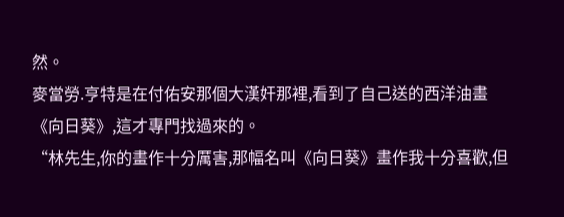然。
麥當勞.亨特是在付佑安那個大漢奸那裡,看到了自己送的西洋油畫《向日葵》,這才專門找過來的。
“林先生,你的畫作十分厲害,那幅名叫《向日葵》畫作我十分喜歡,但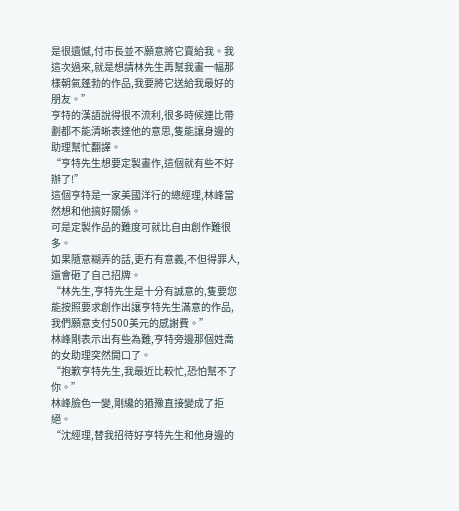是很遺憾,付市長並不願意將它賣給我。我這次過來,就是想請林先生再幫我畫一幅那樣朝氣蓬勃的作品,我要將它送給我最好的朋友。”
亨特的漢語說得很不流利,很多時候連比帶劃都不能清晰表達他的意思,隻能讓身邊的助理幫忙翻譯。
“亨特先生想要定製畫作,這個就有些不好辦了!”
這個亨特是一家美國洋行的總經理,林峰當然想和他搞好關係。
可是定製作品的難度可就比自由創作難很多。
如果隨意糊弄的話,更冇有意義,不但得罪人,還會砸了自己招牌。
“林先生,亨特先生是十分有誠意的,隻要您能按照要求創作出讓亨特先生滿意的作品,我們願意支付500美元的感謝費。”
林峰剛表示出有些為難,亨特旁邊那個姓喬的女助理突然開口了。
“抱歉亨特先生,我最近比較忙,恐怕幫不了你。”
林峰臉色一變,剛纔的猶豫直接變成了拒絕。
“沈經理,替我招待好亨特先生和他身邊的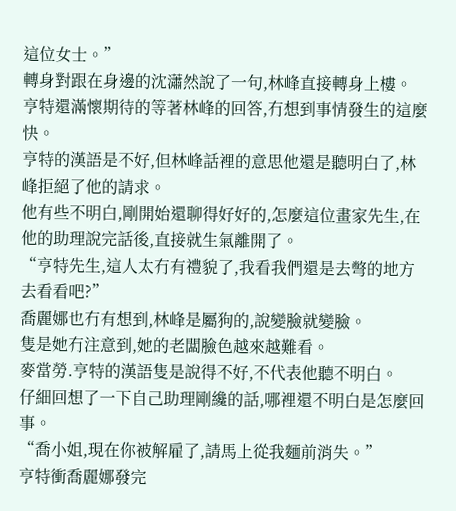這位女士。”
轉身對跟在身邊的沈瀟然說了一句,林峰直接轉身上樓。
亨特還滿懷期待的等著林峰的回答,冇想到事情發生的這麼快。
亨特的漢語是不好,但林峰話裡的意思他還是聽明白了,林峰拒絕了他的請求。
他有些不明白,剛開始還聊得好好的,怎麼這位畫家先生,在他的助理說完話後,直接就生氣離開了。
“亨特先生,這人太冇有禮貌了,我看我們還是去彆的地方去看看吧?”
喬麗娜也冇有想到,林峰是屬狗的,說變臉就變臉。
隻是她冇注意到,她的老闆臉色越來越難看。
麥當勞.亨特的漢語隻是說得不好,不代表他聽不明白。
仔細回想了一下自己助理剛纔的話,哪裡還不明白是怎麼回事。
“喬小姐,現在你被解雇了,請馬上從我麵前消失。”
亨特衝喬麗娜發完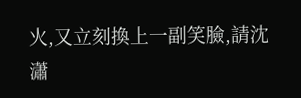火,又立刻換上一副笑臉,請沈瀟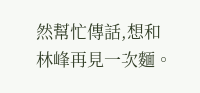然幫忙傳話,想和林峰再見一次麵。